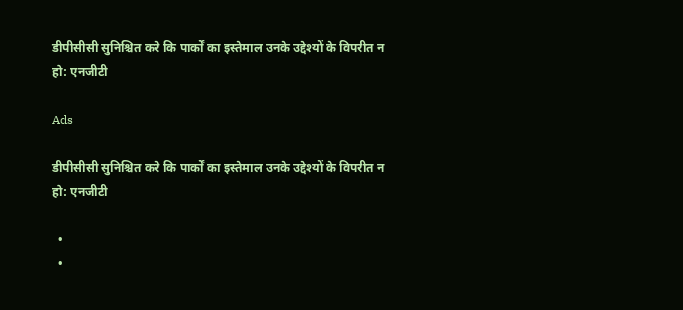डीपीसीसी सुनिश्चित करे कि पार्कों का इस्तेमाल उनके उद्देश्यों के विपरीत न हो: एनजीटी

Ads

डीपीसीसी सुनिश्चित करे कि पार्कों का इस्तेमाल उनके उद्देश्यों के विपरीत न हो: एनजीटी

  •
  •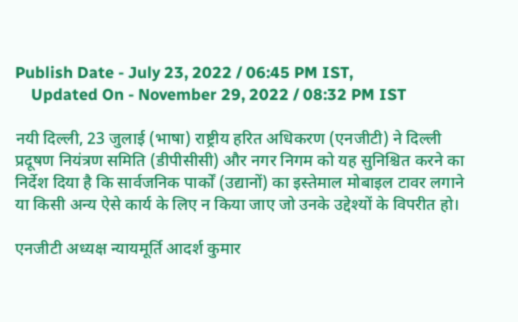Publish Date - July 23, 2022 / 06:45 PM IST,
    Updated On - November 29, 2022 / 08:32 PM IST

नयी दिल्ली, 23 जुलाई (भाषा) राष्ट्रीय हरित अधिकरण (एनजीटी) ने दिल्ली प्रदूषण नियंत्रण समिति (डीपीसीसी) और नगर निगम को यह सुनिश्चित करने का निर्देश दिया है कि सार्वजनिक पार्कों (उद्यानों) का इस्तेमाल मोबाइल टावर लगाने या किसी अन्य ऐसे कार्य के लिए न किया जाए जो उनके उद्देश्यों के विपरीत हो।

एनजीटी अध्यक्ष न्यायमूर्ति आदर्श कुमार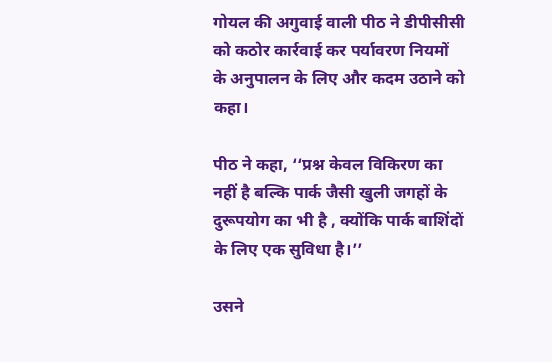गोयल की अगुवाई वाली पीठ ने डीपीसीसी को कठोर कार्रवाई कर पर्यावरण नियमों के अनुपालन के लिए और कदम उठाने को कहा।

पीठ ने कहा, ‘‘प्रश्न केवल विकिरण का नहीं है बल्कि पार्क जैसी खुली जगहों के दुरूपयोग का भी है , क्योंकि पार्क बाशिंदों के लिए एक सुविधा है।’’

उसने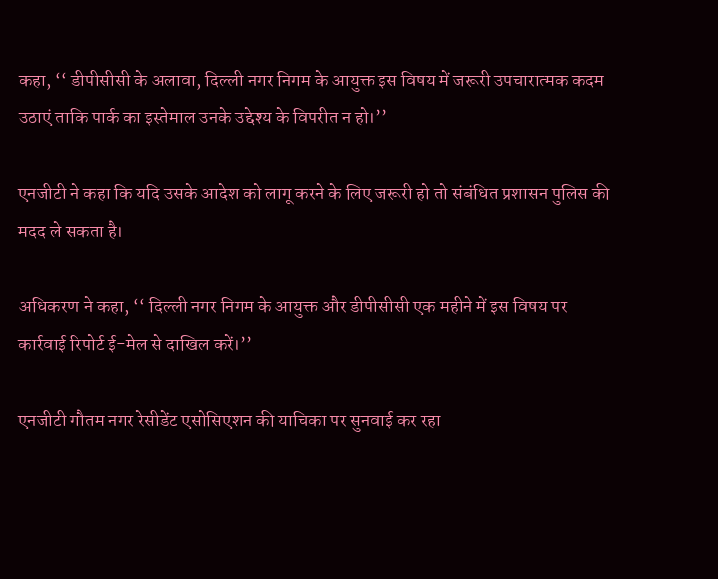कहा, ‘‘ डीपीसीसी के अलावा, दिल्ली नगर निगम के आयुक्त इस विषय में जरूरी उपचारात्मक कदम उठाएं ताकि पार्क का इस्तेमाल उनके उद्देश्य के विपरीत न हो।’’

एनजीटी ने कहा कि यदि उसके आदेश को लागू करने के लिए जरूरी हो तो संबंधित प्रशासन पुलिस की मदद ले सकता है।

अधिकरण ने कहा, ‘‘ दिल्ली नगर निगम के आयुक्त और डीपीसीसी एक महीने में इस विषय पर कार्रवाई रिपोर्ट ई-मेल से दाखिल करें।’’

एनजीटी गौतम नगर रेसीडेंट एसोसिएशन की याचिका पर सुनवाई कर रहा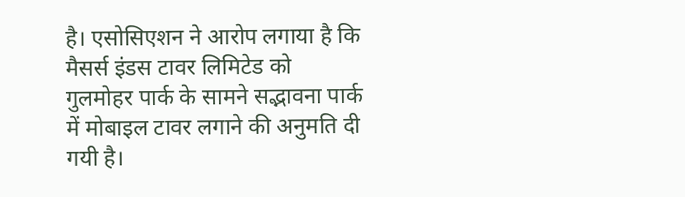है। एसोसिएशन ने आरोप लगाया है कि मैसर्स इंडस टावर लिमिटेड को गुलमोहर पार्क के सामने सद्भावना पार्क में मोबाइल टावर लगाने की अनुमति दी गयी है।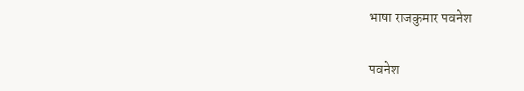भाषा राजकुमार पवनेश

पवनेश